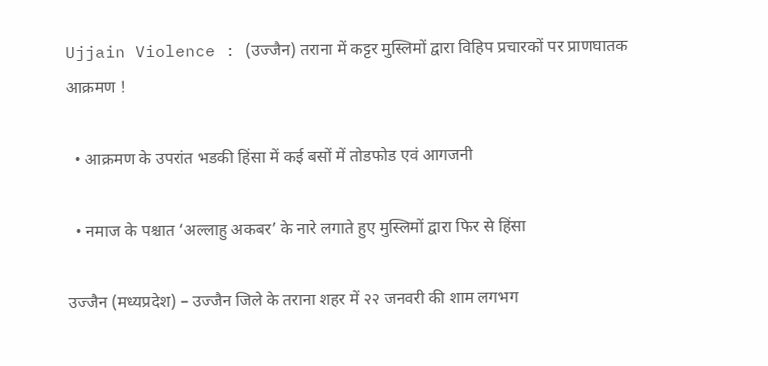Ujjain Violence : (उज्जैन) तराना में कट्टर मुस्लिमों द्वारा विहिप प्रचारकों पर प्राणघातक आक्रमण !

  • आक्रमण के उपरांत भडकी हिंसा में कई बसों में तोडफोड एवं आगजनी

  • नमाज के पश्चात ‘अल्लाहु अकबर’ के नारे लगाते हुए मुस्लिमों द्वारा फिर से हिंसा

उज्जैन (मध्यप्रदेश) – उज्जैन जिले के तराना शहर में २२ जनवरी की शाम लगभग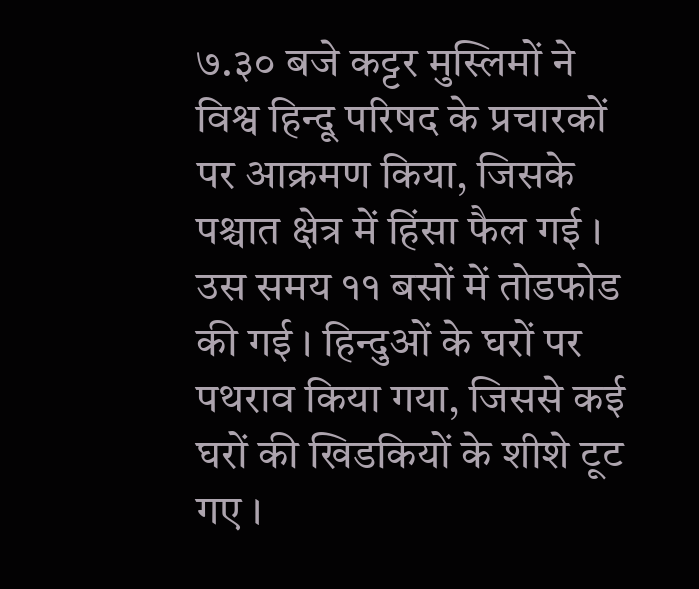७.३० बजे कट्टर मुस्लिमों ने विश्व हिन्दू परिषद के प्रचारकों पर आक्रमण किया, जिसके पश्चात क्षेत्र में हिंसा फैल गई । उस समय ११ बसों में तोडफोड की गई । हिन्दुओं के घरों पर पथराव किया गया, जिससे कई घरों की खिडकियों के शीशे टूट गए ।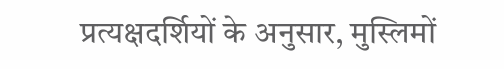प्रत्यक्षदर्शियों के अनुसार, मुस्लिमों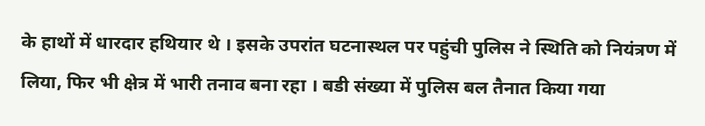के हाथों में धारदार हथियार थे । इसके उपरांत घटनास्थल पर पहुंची पुलिस ने स्थिति को नियंत्रण में लिया, फिर भी क्षेत्र में भारी तनाव बना रहा । बडी संख्या में पुलिस बल तैनात किया गया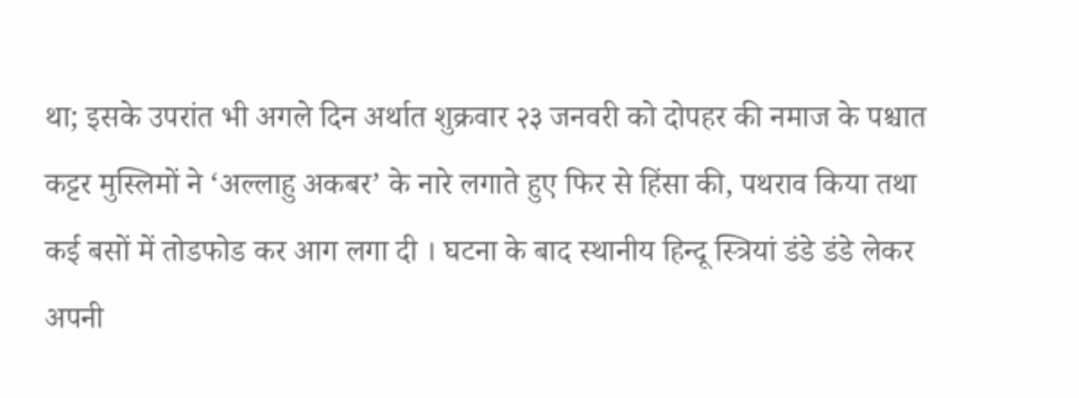था; इसके उपरांत भी अगले दिन अर्थात शुक्रवार २३ जनवरी को दोपहर की नमाज के पश्चात कट्टर मुस्लिमों ने ‘अल्लाहु अकबर’ के नारे लगाते हुए फिर से हिंसा की, पथराव किया तथा कई बसों में तोडफोड कर आग लगा दी । घटना के बाद स्थानीय हिन्दू स्त्रियां डंडे डंडे लेकर अपनी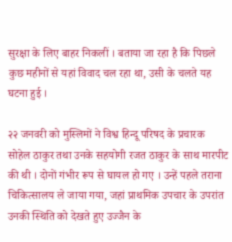सुरक्षा के लिए बाहर निकलीं । बताया जा रहा है कि पिछले कुछ महीनों से यहां विवाद चल रहा था, उसी के चलते यह घटना हुई ।

२२ जनवरी को मुस्लिमों ने विश्व हिन्दू परिषद के प्रचारक सोहेल ठाकुर तथा उनके सहयोगी रजत ठाकुर के साथ मारपीट की थी । दोनों गंभीर रूप से घायल हो गए । उन्हें पहले तराना चिकित्सालय ले जाया गया, जहां प्राथमिक उपचार के उपरांत उनकी स्थिति को देखते हुए उज्जैन के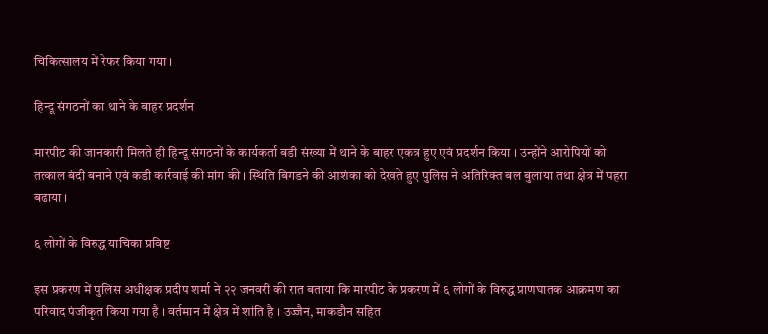चिकित्सालय में रेफर किया गया ।

हिन्दू संगठनों का थाने के बाहर प्रदर्शन

मारपीट की जानकारी मिलते ही हिन्दू संगठनों के कार्यकर्ता बडी संख्या में थाने के बाहर एकत्र हुए एवं प्रदर्शन किया । उन्होंने आरोपियों को तत्काल बंदी बनाने एवं कडी कार्रवाई की मांग की । स्थिति बिगडने की आशंका को देखते हुए पुलिस ने अतिरिक्त बल बुलाया तथा क्षेत्र में पहरा बढाया ।

६ लोगों के विरुद्ध याचिका प्रविष्ट

इस प्रकरण में पुलिस अधीक्षक प्रदीप शर्मा ने २२ जनवरी की रात बताया कि मारपीट के प्रकरण में ६ लोगों के विरुद्ध प्राणघातक आक्रमण का परिवाद पंजीकृत किया गया है । वर्तमान में क्षेत्र में शांति है । उज्जैन, माकडौन सहित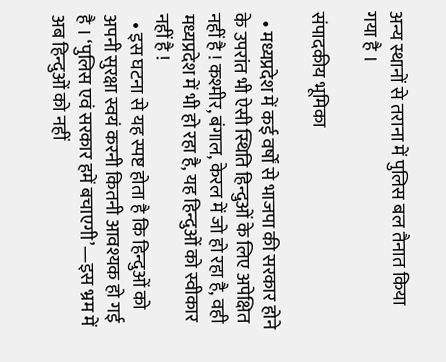अन्य स्थानों से तराना में पुलिस बल तैनात किया गया है ।

संपादकीय भूमिका

  • मध्यप्रदेश में कई वर्षों से भाजपा की सरकार होने के उपरांत भी ऐसी स्थिति हिन्दुओं के लिए अपेक्षित नहीं है ! कश्मीर, बंगाल, केरल में जो हो रहा है, वही मध्यप्रदेश में भी हो रहा है, यह हिन्दुओं को स्वीकार नहीं है !
  • इस घटना से यह स्पष्ट होता है कि हिन्दुओं को अपनी सुरक्षा स्वयं करनी कितनी आवश्यक हो गई है । ‘पुलिस एवं सरकार हमें बचाएगी’—इस भ्रम में अब हिन्दुओं को नहीं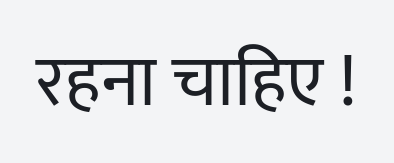रहना चाहिए !